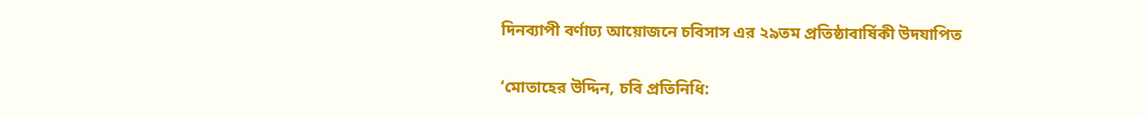দিনব্যাপী বর্ণাঢ্য আয়োজনে চবিসাস এর ২৯তম প্রতিষ্ঠাবার্ষিকী উদযাপিত

‘মোতাহের উদ্দিন, চবি প্রতিনিধি: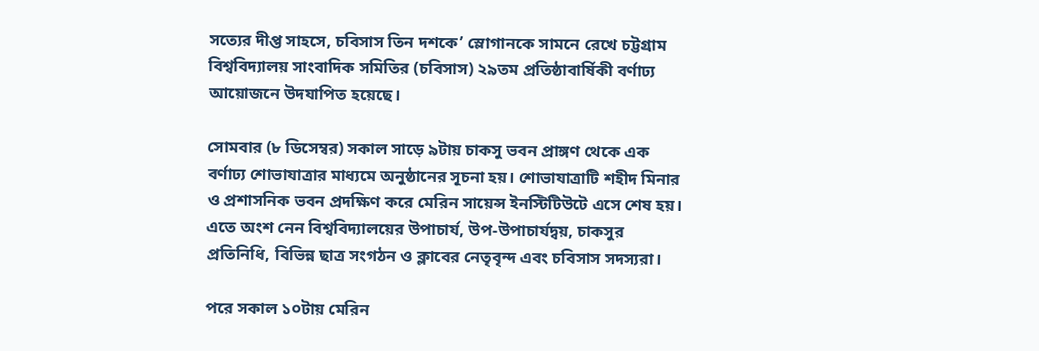সত্যের দীপ্ত সাহসে, চবিসাস তিন দশকে’ স্লোগানকে সামনে রেখে চট্টগ্রাম বিশ্ববিদ্যালয় সাংবাদিক সমিতির (চবিসাস) ২৯তম প্রতিষ্ঠাবার্ষিকী বর্ণাঢ্য আয়োজনে উদযাপিত হয়েছে।

সোমবার (৮ ডিসেম্বর) সকাল সাড়ে ৯টায় চাকসু ভবন প্রাঙ্গণ থেকে এক বর্ণাঢ্য শোভাযাত্রার মাধ্যমে অনুষ্ঠানের সূচনা হয়। শোভাযাত্রাটি শহীদ মিনার ও প্রশাসনিক ভবন প্রদক্ষিণ করে মেরিন সায়েন্স ইনস্টিটিউটে এসে শেষ হয়। এতে অংশ নেন বিশ্ববিদ্যালয়ের উপাচার্য, উপ-উপাচার্যদ্বয়, চাকসুর প্রতিনিধি, বিভিন্ন ছাত্র সংগঠন ও ক্লাবের নেতৃবৃন্দ এবং চবিসাস সদস্যরা।

পরে সকাল ১০টায় মেরিন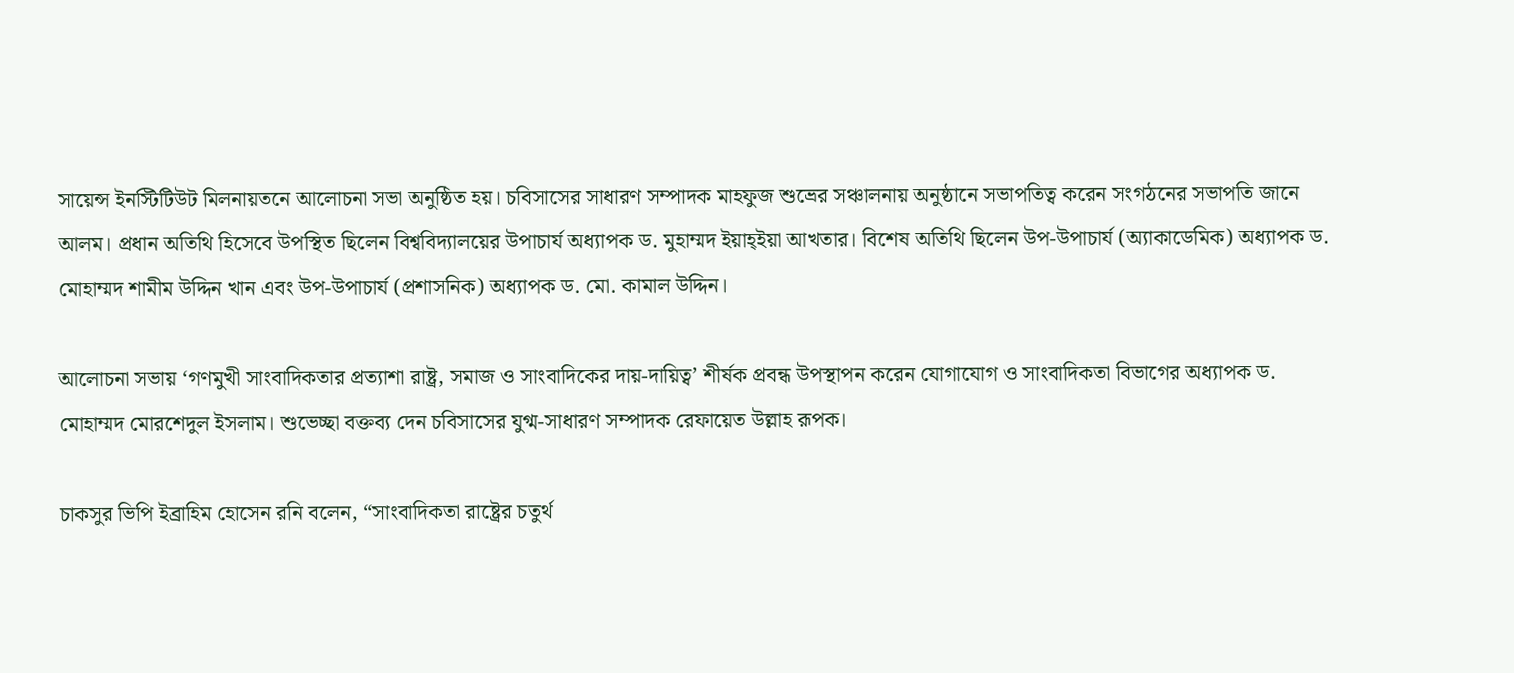সায়েন্স ইনস্টিটিউট মিলনায়তনে আলোচনা সভা অনুষ্ঠিত হয়। চবিসাসের সাধারণ সম্পাদক মাহফুজ শুভ্রের সঞ্চালনায় অনুষ্ঠানে সভাপতিত্ব করেন সংগঠনের সভাপতি জানে আলম। প্রধান অতিথি হিসেবে উপস্থিত ছিলেন বিশ্ববিদ্যালয়ের উপাচার্য অধ্যাপক ড. মুহাম্মদ ইয়াহ্ইয়া আখতার। বিশেষ অতিথি ছিলেন উপ-উপাচার্য (অ্যাকাডেমিক) অধ্যাপক ড. মোহাম্মদ শামীম উদ্দিন খান এবং উপ-উপাচার্য (প্রশাসনিক) অধ্যাপক ড. মো. কামাল উদ্দিন।

আলোচনা সভায় ‘গণমুখী সাংবাদিকতার প্রত্যাশা রাষ্ট্র, সমাজ ও সাংবাদিকের দায়-দায়িত্ব’ শীর্ষক প্রবন্ধ উপস্থাপন করেন যোগাযোগ ও সাংবাদিকতা বিভাগের অধ্যাপক ড. মোহাম্মদ মোরশেদুল ইসলাম। শুভেচ্ছা বক্তব্য দেন চবিসাসের যুগ্ম-সাধারণ সম্পাদক রেফায়েত উল্লাহ রূপক।

চাকসুর ভিপি ইব্রাহিম হোসেন রনি বলেন, “সাংবাদিকতা রাষ্ট্রের চতুর্থ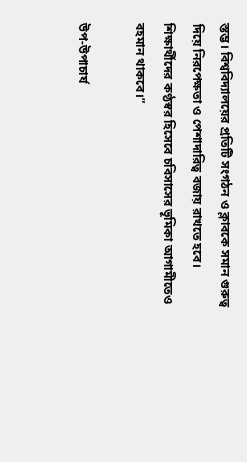স্তম্ভ। বিশ্ববিদ্যালয়ের প্রতিটি সংগঠন ও ক্লাবকে সমান গুরুত্ব দিয়ে নিরপেক্ষতা ও পেশাদারিত্ব বজায় রাখতে হবে। শিক্ষার্থীদের কণ্ঠস্বর হিসেবে চবিসাসের ভূমিকা আগামীতেও বহমান থাকবে।”

উপ-উপাচার্য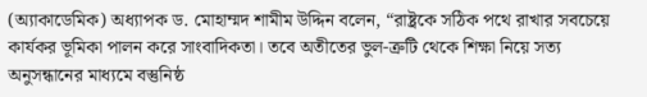(অ্যাকাডেমিক) অধ্যাপক ড. মোহাম্মদ শামীম উদ্দিন বলেন, “রাষ্ট্রকে সঠিক পথে রাখার সবচেয়ে কার্যকর ভূমিকা পালন করে সাংবাদিকতা। তবে অতীতের ভুল-ত্রুটি থেকে শিক্ষা নিয়ে সত্য অনুসন্ধানের মাধ্যমে বস্তুনিষ্ঠ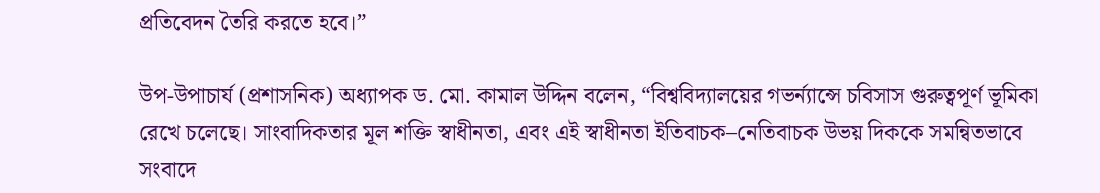প্রতিবেদন তৈরি করতে হবে।”

উপ-উপাচার্য (প্রশাসনিক) অধ্যাপক ড. মো. কামাল উদ্দিন বলেন, “বিশ্ববিদ্যালয়ের গভর্ন্যান্সে চবিসাস গুরুত্বপূর্ণ ভূমিকা রেখে চলেছে। সাংবাদিকতার মূল শক্তি স্বাধীনতা, এবং এই স্বাধীনতা ইতিবাচক–নেতিবাচক উভয় দিককে সমন্বিতভাবে সংবাদে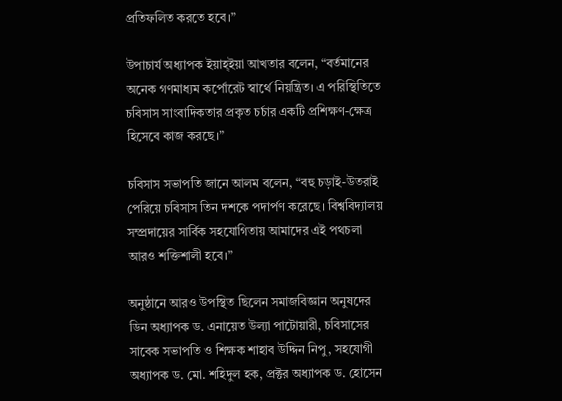প্রতিফলিত করতে হবে।”

উপাচার্য অধ্যাপক ইয়াহ্ইয়া আখতার বলেন, “বর্তমানের অনেক গণমাধ্যম কর্পোরেট স্বার্থে নিয়ন্ত্রিত। এ পরিস্থিতিতে চবিসাস সাংবাদিকতার প্রকৃত চর্চার একটি প্রশিক্ষণ-ক্ষেত্র হিসেবে কাজ করছে।”

চবিসাস সভাপতি জানে আলম বলেন, “বহু চড়াই-উতরাই পেরিয়ে চবিসাস তিন দশকে পদার্পণ করেছে। বিশ্ববিদ্যালয় সম্প্রদায়ের সার্বিক সহযোগিতায় আমাদের এই পথচলা আরও শক্তিশালী হবে।”

অনুষ্ঠানে আরও উপস্থিত ছিলেন সমাজবিজ্ঞান অনুষদের ডিন অধ্যাপক ড. এনায়েত উল্যা পাটোয়ারী, চবিসাসের সাবেক সভাপতি ও শিক্ষক শাহাব উদ্দিন নিপু, সহযোগী অধ্যাপক ড. মো. শহিদুল হক, প্রক্টর অধ্যাপক ড. হোসেন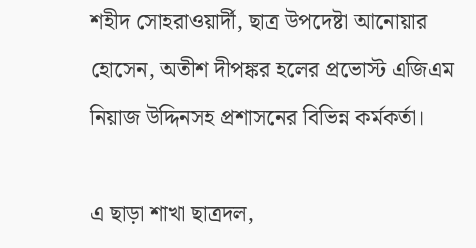শহীদ সোহরাওয়ার্দী, ছাত্র উপদেষ্টা আনোয়ার হোসেন, অতীশ দীপঙ্কর হলের প্রভোস্ট এজিএম নিয়াজ উদ্দিনসহ প্রশাসনের বিভিন্ন কর্মকর্তা।

এ ছাড়া শাখা ছাত্রদল,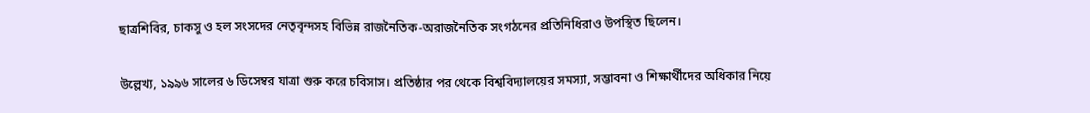ছাত্রশিবির, চাকসু ও হল সংসদের নেতৃবৃন্দসহ বিভিন্ন রাজনৈতিক-অরাজনৈতিক সংগঠনের প্রতিনিধিরাও উপস্থিত ছিলেন।

উল্লেখ্য, ১৯৯৬ সালের ৬ ডিসেম্বর যাত্রা শুরু করে চবিসাস। প্রতিষ্ঠার পর থেকে বিশ্ববিদ্যালয়ের সমস্যা, সম্ভাবনা ও শিক্ষার্থীদের অধিকার নিয়ে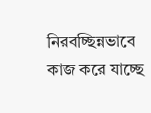নিরবচ্ছিন্নভাবে কাজ করে যাচ্ছে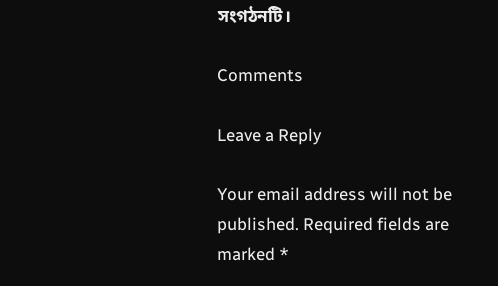সংগঠনটি।

Comments

Leave a Reply

Your email address will not be published. Required fields are marked *